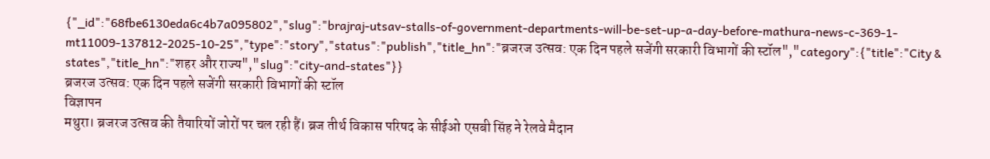{"_id":"68fbe6130eda6c4b7a095802","slug":"brajraj-utsav-stalls-of-government-departments-will-be-set-up-a-day-before-mathura-news-c-369-1-mt11009-137812-2025-10-25","type":"story","status":"publish","title_hn":"ब्रजरज उत्सव: एक दिन पहले सजेंगी सरकारी विभागों की स्टॉल","category":{"title":"City & states","title_hn":"शहर और राज्य","slug":"city-and-states"}}
ब्रजरज उत्सव: एक दिन पहले सजेंगी सरकारी विभागों की स्टॉल
विज्ञापन
मथुरा। ब्रजरज उत्सव की तैयारियों जोरों पर चल रही हैं। ब्रज तीर्थ विकास परिषद के सीईओ एसबी सिंह ने रेलवे मैदान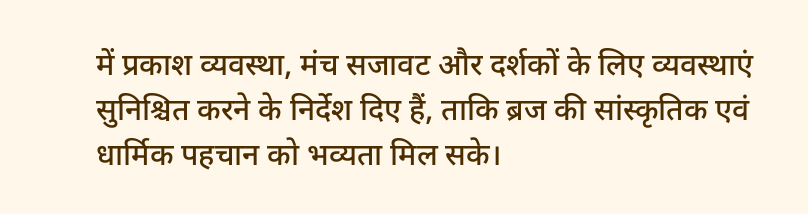में प्रकाश व्यवस्था, मंच सजावट और दर्शकों के लिए व्यवस्थाएं सुनिश्चित करने के निर्देश दिए हैं, ताकि ब्रज की सांस्कृतिक एवं धार्मिक पहचान को भव्यता मिल सके।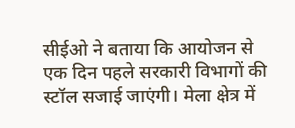सीईओ ने बताया कि आयोजन से एक दिन पहले सरकारी विभागों की स्टॉल सजाई जाएंगी। मेला क्षेत्र में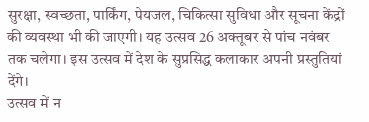सुरक्षा, स्वच्छता, पार्किंग, पेयजल, चिकित्सा सुविधा और सूचना केंद्रों की व्यवस्था भी की जाएगी। यह उत्सव 26 अक्तूबर से पांच नवंबर तक चलेगा। इस उत्सव में देश के सुप्रसिद्ध कलाकार अपनी प्रस्तुतियां देंगे।
उत्सव में न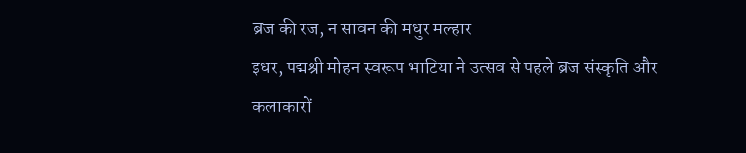ब्रज की रज, न सावन की मधुर मल्हार
इधर, पद्मश्री मोहन स्वरूप भाटिया ने उत्सव से पहले ब्रज संस्कृति और कलाकारों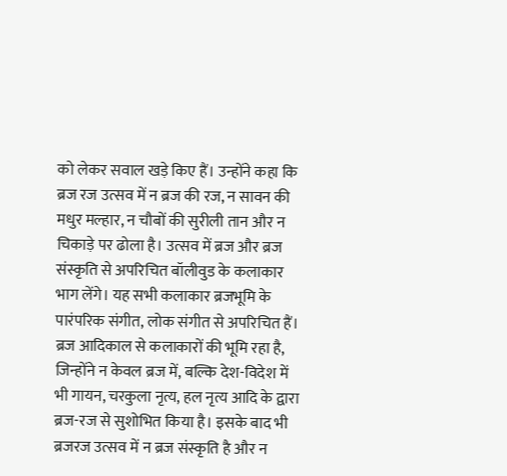को लेकर सवाल खड़े किए हैं। उन्होंने कहा कि ब्रज रज उत्सव में न ब्रज की रज, न सावन की मधुर मल्हार, न चौबों की सुरीली तान और न चिकाड़े पर ढोला है। उत्सव में ब्रज और ब्रज संस्कृति से अपरिचित बॉलीवुड के कलाकार भाग लेंगे। यह सभी कलाकार ब्रजभूमि के पारंपरिक संगीत, लोक संगीत से अपरिचित हैं। ब्रज आदिकाल से कलाकारों की भूमि रहा है, जिन्होंने न केवल ब्रज में, बल्कि देश-विदेश में भी गायन, चरकुला नृत्य, हल नृत्य आदि के द्वारा ब्रज-रज से सुशोभित किया है। इसके बाद भी ब्रजरज उत्सव में न ब्रज संस्कृति है और न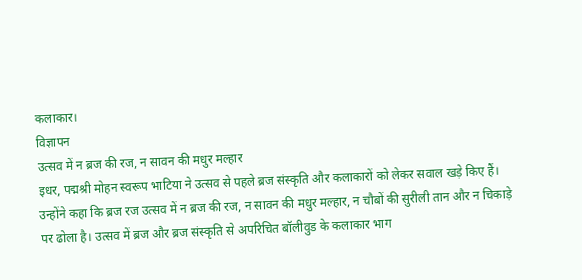कलाकार।
विज्ञापन
उत्सव में न ब्रज की रज, न सावन की मधुर मल्हार
इधर, पद्मश्री मोहन स्वरूप भाटिया ने उत्सव से पहले ब्रज संस्कृति और कलाकारों को लेकर सवाल खड़े किए हैं। उन्होंने कहा कि ब्रज रज उत्सव में न ब्रज की रज, न सावन की मधुर मल्हार, न चौबों की सुरीली तान और न चिकाड़े पर ढोला है। उत्सव में ब्रज और ब्रज संस्कृति से अपरिचित बॉलीवुड के कलाकार भाग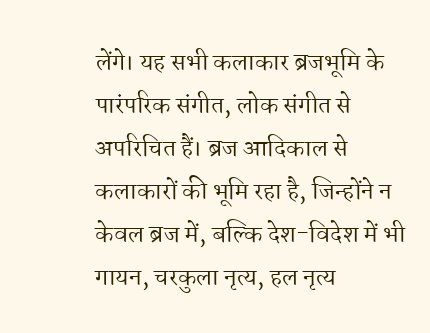लेंगे। यह सभी कलाकार ब्रजभूमि के पारंपरिक संगीत, लोक संगीत से अपरिचित हैं। ब्रज आदिकाल से कलाकारों की भूमि रहा है, जिन्होंने न केवल ब्रज में, बल्कि देश-विदेश में भी गायन, चरकुला नृत्य, हल नृत्य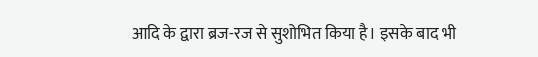आदि के द्वारा ब्रज-रज से सुशोभित किया है। इसके बाद भी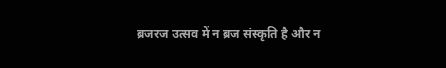ब्रजरज उत्सव में न ब्रज संस्कृति है और न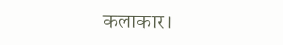कलाकार।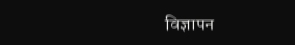विज्ञापन